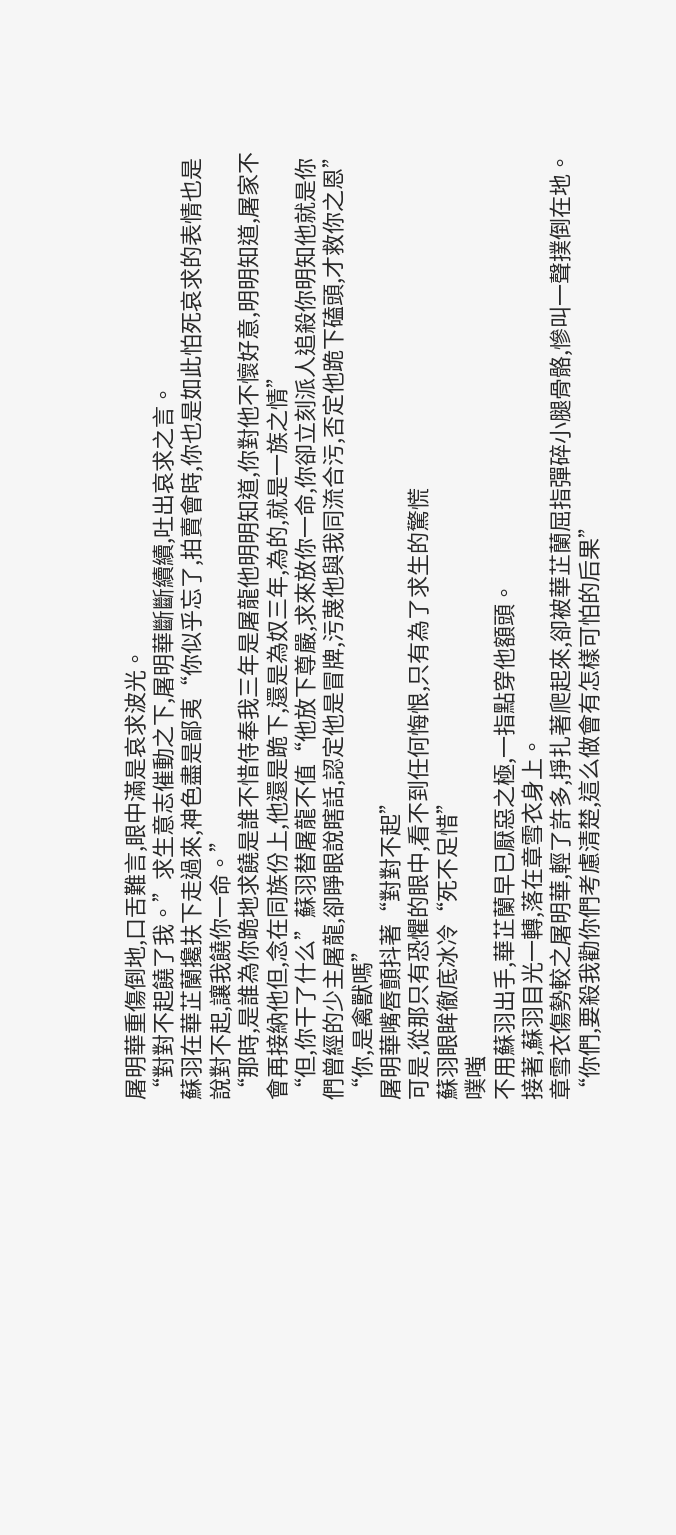屠明華重傷倒地,口舌難言,眼中滿是哀求波光。
“對對不起饒了我。”求生意志催動之下,屠明華斷斷續續,吐出哀求之言。
蘇羽在華芷蘭攙扶下走過來,神色盡是鄙夷“你似乎忘了,拍賣會時,你也是如此怕死哀求的表情也是說對不起,讓我饒你一命。”
“那時,是誰為你跪地求饒是誰不惜侍奉我三年是屠龍他明明知道,你對他不懷好意,明明知道,屠家不會再接納他但,念在同族份上,他還是跪下,還是為奴三年,為的,就是一族之情”
“但,你干了什么”蘇羽替屠龍不值“他放下尊嚴,求來放你一命,你卻立刻派人追殺你明知他就是你們曾經的少主屠龍,卻睜眼說瞎話,認定他是冒牌,污蔑他與我同流合污,否定他跪下磕頭,才救你之恩”
“你,是禽獸嗎”
屠明華嘴唇顫抖著“對對不起”
可是,從那只有恐懼的眼中,看不到任何悔恨,只有為了求生的驚慌
蘇羽眼眸徹底冰冷“死不足惜”
噗嗤
不用蘇羽出手,華芷蘭早已厭惡之極,一指點穿他額頭。
接著,蘇羽目光一轉,落在章雪衣身上。
章雪衣傷勢較之屠明華,輕了許多,掙扎著爬起來,卻被華芷蘭屈指彈碎小腿骨骼,慘叫一聲撲倒在地。
“你們,要殺我勸你們考慮清楚,這么做會有怎樣可怕的后果”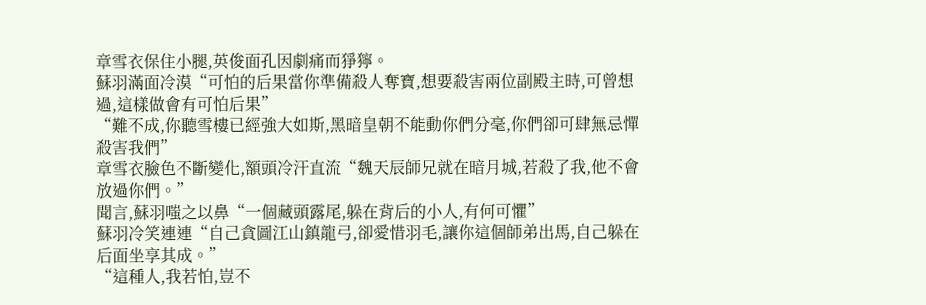章雪衣保住小腿,英俊面孔因劇痛而猙獰。
蘇羽滿面冷漠“可怕的后果當你準備殺人奪寶,想要殺害兩位副殿主時,可曾想過,這樣做會有可怕后果”
“難不成,你聽雪樓已經強大如斯,黑暗皇朝不能動你們分毫,你們卻可肆無忌憚殺害我們”
章雪衣臉色不斷變化,額頭冷汗直流“魏天辰師兄就在暗月城,若殺了我,他不會放過你們。”
聞言,蘇羽嗤之以鼻“一個藏頭露尾,躲在背后的小人,有何可懼”
蘇羽冷笑連連“自己貪圖江山鎮龍弓,卻愛惜羽毛,讓你這個師弟出馬,自己躲在后面坐享其成。”
“這種人,我若怕,豈不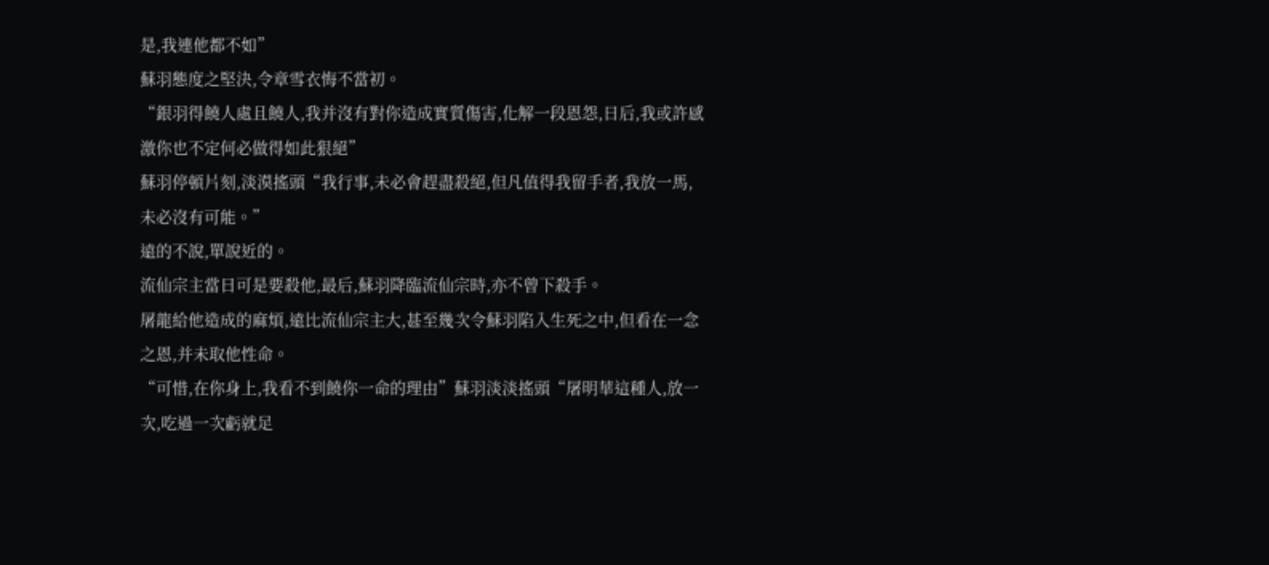是,我連他都不如”
蘇羽態度之堅決,令章雪衣悔不當初。
“銀羽得饒人處且饒人,我并沒有對你造成實質傷害,化解一段恩怨,日后,我或許感激你也不定何必做得如此狠絕”
蘇羽停頓片刻,淡漠搖頭“我行事,未必會趕盡殺絕,但凡值得我留手者,我放一馬,未必沒有可能。”
遠的不說,單說近的。
流仙宗主當日可是要殺他,最后,蘇羽降臨流仙宗時,亦不曾下殺手。
屠龍給他造成的麻煩,遠比流仙宗主大,甚至幾次令蘇羽陷入生死之中,但看在一念之恩,并未取他性命。
“可惜,在你身上,我看不到饒你一命的理由”蘇羽淡淡搖頭“屠明華這種人,放一次,吃過一次虧就足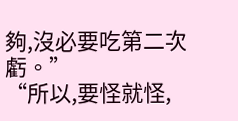夠,沒必要吃第二次虧。”
“所以,要怪就怪,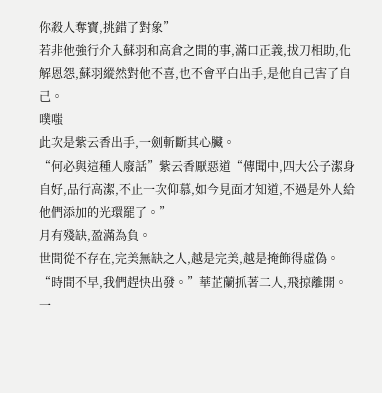你殺人奪寶,挑錯了對象”
若非他強行介入蘇羽和高倉之間的事,滿口正義,拔刀相助,化解恩怨,蘇羽縱然對他不喜,也不會平白出手,是他自己害了自己。
噗嗤
此次是紫云香出手,一劍斬斷其心臟。
“何必與這種人廢話”紫云香厭惡道“傳聞中,四大公子潔身自好,品行高潔,不止一次仰慕,如今見面才知道,不過是外人給他們添加的光環罷了。”
月有殘缺,盈滿為負。
世間從不存在,完美無缺之人,越是完美,越是掩飾得虛偽。
“時間不早,我們趕快出發。”華芷蘭抓著二人,飛掠離開。
一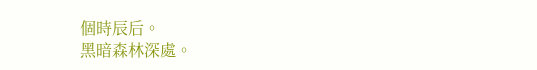個時辰后。
黑暗森林深處。